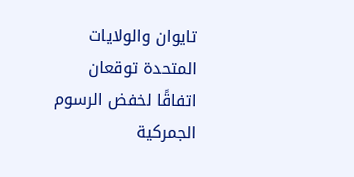تايوان والولايات المتحدة توقعان اتفاقًا لخفض الرسوم الجمركية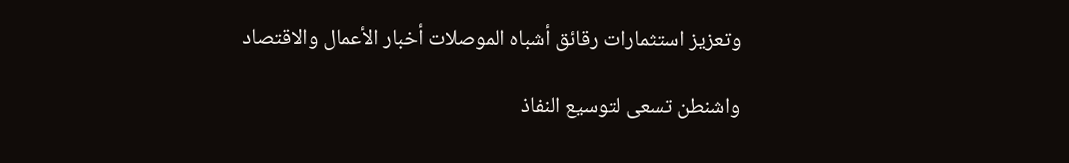وتعزيز استثمارات رقائق أشباه الموصلات أخبار الأعمال والاقتصاد

واشنطن تسعى لتوسيع النفاذ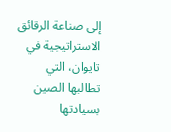إلى صناعة الرقائق الاستراتيجية في تايوان، التي تطالبها الصين بسيادتها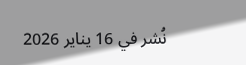نُشر في 16 يناير 2026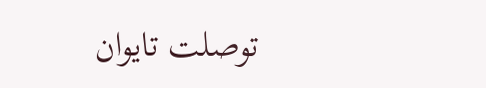توصلت تايوان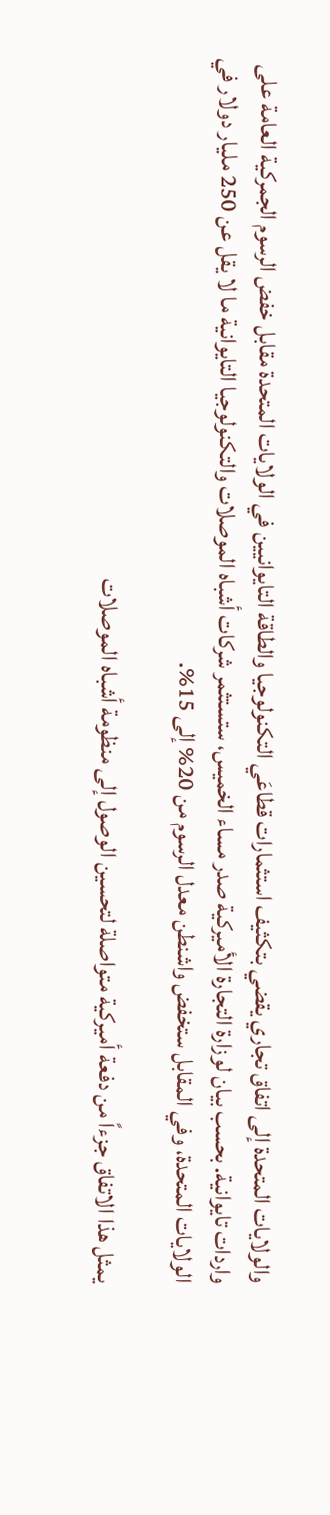والولايات المتحدة إلى اتفاق تجاري يقضي بتكثيف استثمارات قطاعَي التكنولوجيا والطاقة التايوانيين في الولايات المتحدة مقابل خفض الرسوم الجمركية العامة على واردات تايوانية. بحسب بيان لوزارة التجارة الأميركية صدر مساء الخميس، ستستثمر شركات أشباه الموصلات والتكنولوجيا التايوانية ما لا يقل عن 250 مليار دولار في الولايات المتحدة، وفي المقابل ستخفض واشنطن معدل الرسوم من 20% إلى 15%.

يمثل هذا الاتفاق جزءاً من دفعة أميركية متواصلة لتحسين الوصول إلى منظومة أشباه الموصلات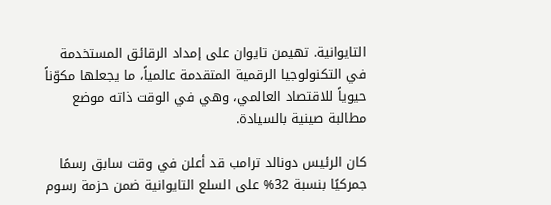التايوانية. تهيمن تايوان على إمداد الرقائق المستخدمة في التكنولوجيا الرقمية المتقدمة عالمياً، ما يجعلها مكوّناً حيوياً للاقتصاد العالمي، وهي في الوقت ذاته موضع مطالبة صينية بالسيادة.

كان الرئيس دونالد ترامب قد أعلن في وقت سابق رسمًا جمركيًا بنسبة 32% على السلع التايوانية ضمن حزمة رسوم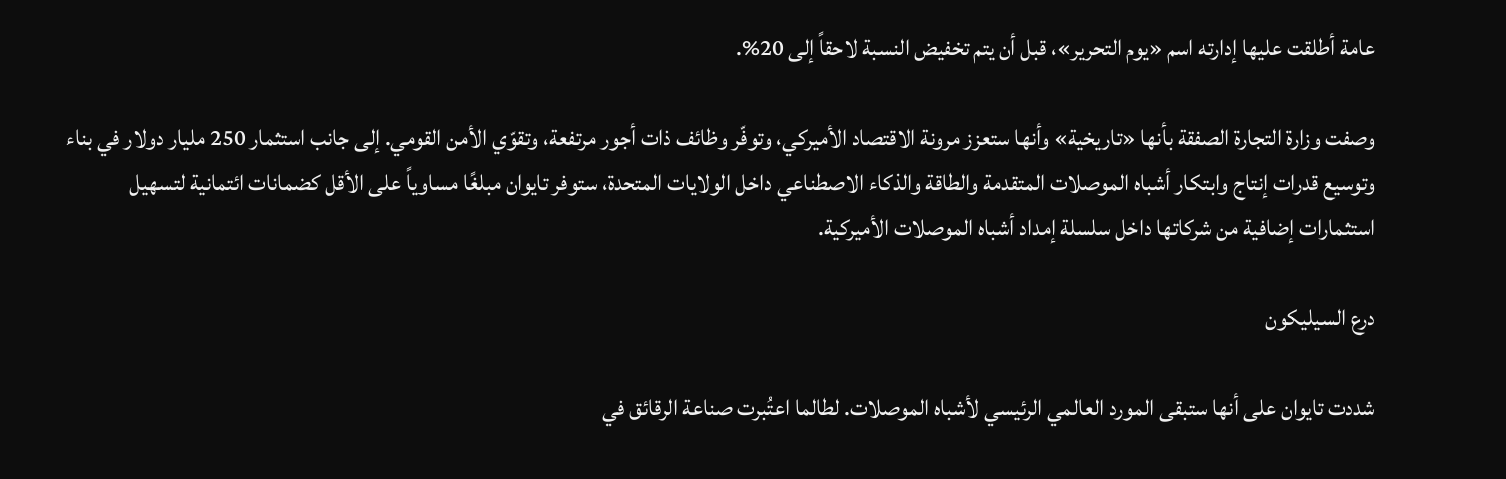عامة أطلقت عليها إدارته اسم «يوم التحرير»، قبل أن يتم تخفيض النسبة لاحقاً إلى 20%.

وصفت وزارة التجارة الصفقة بأنها «تاريخية» وأنها ستعزز مرونة الاقتصاد الأميركي، وتوفّر وظائف ذات أجور مرتفعة، وتقوّي الأمن القومي. إلى جانب استثمار 250 مليار دولار في بناء وتوسيع قدرات إنتاج وابتكار أشباه الموصلات المتقدمة والطاقة والذكاء الاصطناعي داخل الولايات المتحدة، ستوفر تايوان مبلغًا مساوياً على الأقل كضمانات ائتمانية لتسهيل استثمارات إضافية من شركاتها داخل سلسلة إمداد أشباه الموصلات الأميركية.

درع السيليكون

شددت تايوان على أنها ستبقى المورد العالمي الرئيسي لأشباه الموصلات. لطالما اعتُبرت صناعة الرقائق في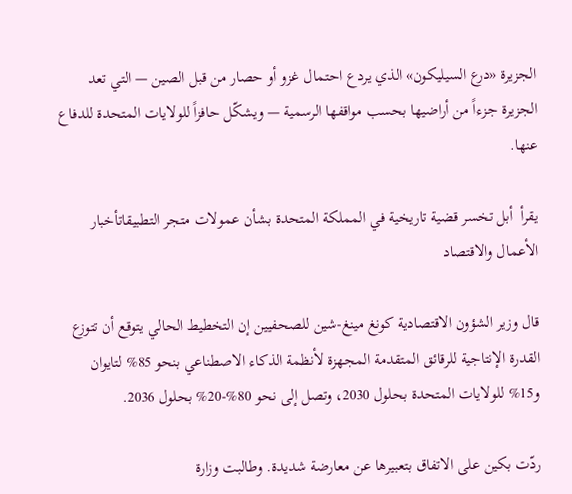الجزيرة «درع السيليكون» الذي يردع احتمال غزو أو حصار من قبل الصين — التي تعد الجزيرة جزءاً من أراضيها بحسب مواقفها الرسمية — ويشكّل حافزاً للولايات المتحدة للدفاع عنها.

يقرأ  أبل تخسر قضية تاريخية في المملكة المتحدة بشأن عمولات متجر التطبيقاتأخبار الأعمال والاقتصاد

قال وزير الشؤون الاقتصادية كونغ مينغ-شين للصحفيين إن التخطيط الحالي يتوقع أن تتوزع القدرة الإنتاجية للرقائق المتقدمة المجهزة لأنظمة الذكاء الاصطناعي بنحو 85% لتايوان و15% للولايات المتحدة بحلول 2030، وتصل إلى نحو 80%-20% بحلول 2036.

ردّت بكين على الاتفاق بتعبيرها عن معارضة شديدة. وطالبت وزارة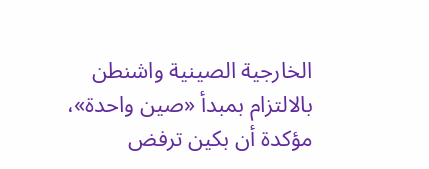الخارجية الصينية واشنطن بالالتزام بمبدأ «صين واحدة»، مؤكدة أن بكين ترفض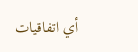أي اتفاقيات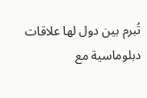تُبرم بين دول لها علاقات دبلوماسية مع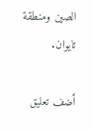الصين ومنطقة تايوان.

أضف تعليق